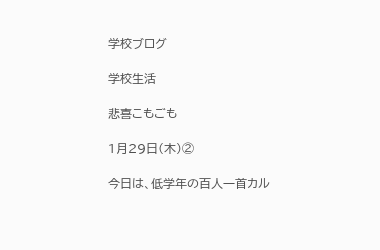学校ブログ

学校生活

悲喜こもごも

1月29日(木)②

今日は、低学年の百人一首カル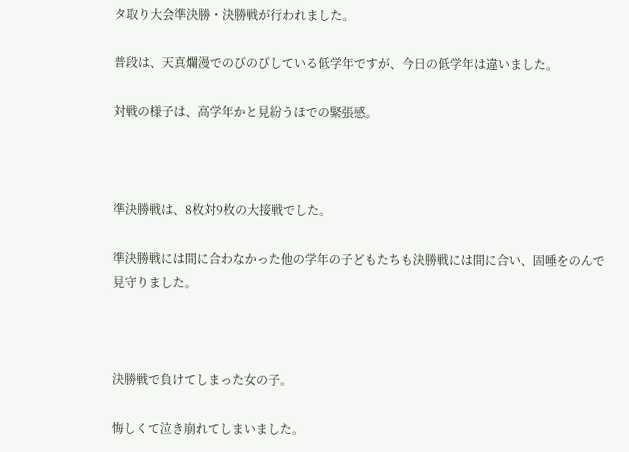タ取り大会準決勝・決勝戦が行われました。

普段は、天真爛漫でのびのびしている低学年ですが、今日の低学年は違いました。

対戦の様子は、高学年かと見紛うほでの緊張感。



準決勝戦は、8枚対9枚の大接戦でした。

準決勝戦には間に合わなかった他の学年の子どもたちも決勝戦には間に合い、固唾をのんで見守りました。



決勝戦で負けてしまった女の子。

悔しくて泣き崩れてしまいました。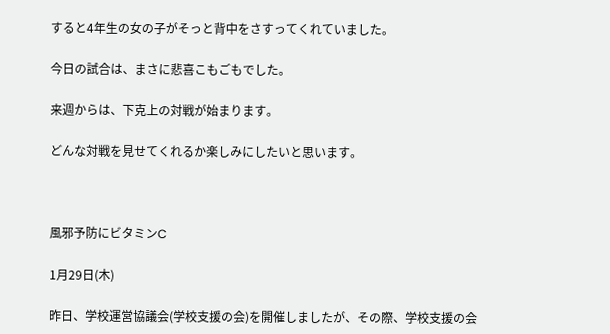すると4年生の女の子がそっと背中をさすってくれていました。

今日の試合は、まさに悲喜こもごもでした。

来週からは、下克上の対戦が始まります。

どんな対戦を見せてくれるか楽しみにしたいと思います。



風邪予防にビタミンC

1月29日(木)

昨日、学校運営協議会(学校支援の会)を開催しましたが、その際、学校支援の会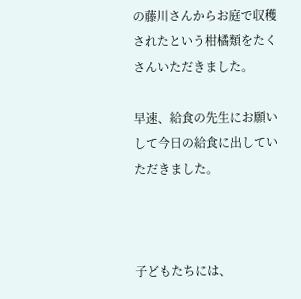の藤川さんからお庭で収穫されたという柑橘類をたくさんいただきました。

早速、給食の先生にお願いして今日の給食に出していただきました。



子どもたちには、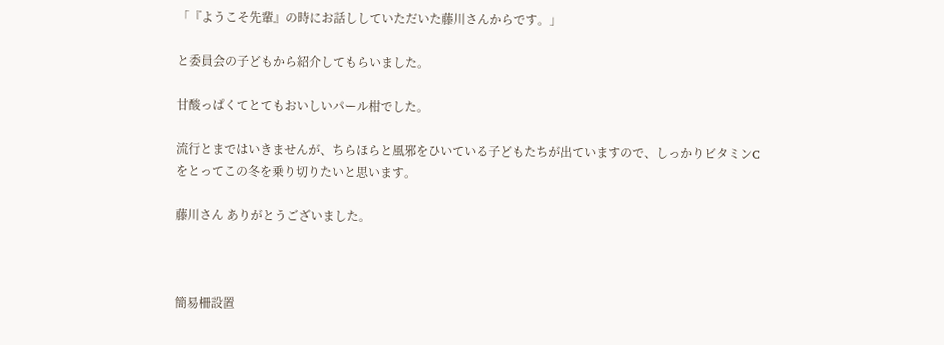「『ようこそ先輩』の時にお話ししていただいた藤川さんからです。」

と委員会の子どもから紹介してもらいました。

甘酸っぱくてとてもおいしいパール柑でした。

流行とまではいきませんが、ちらほらと風邪をひいている子どもたちが出ていますので、しっかりビタミンCをとってこの冬を乗り切りたいと思います。

藤川さん ありがとうございました。



簡易柵設置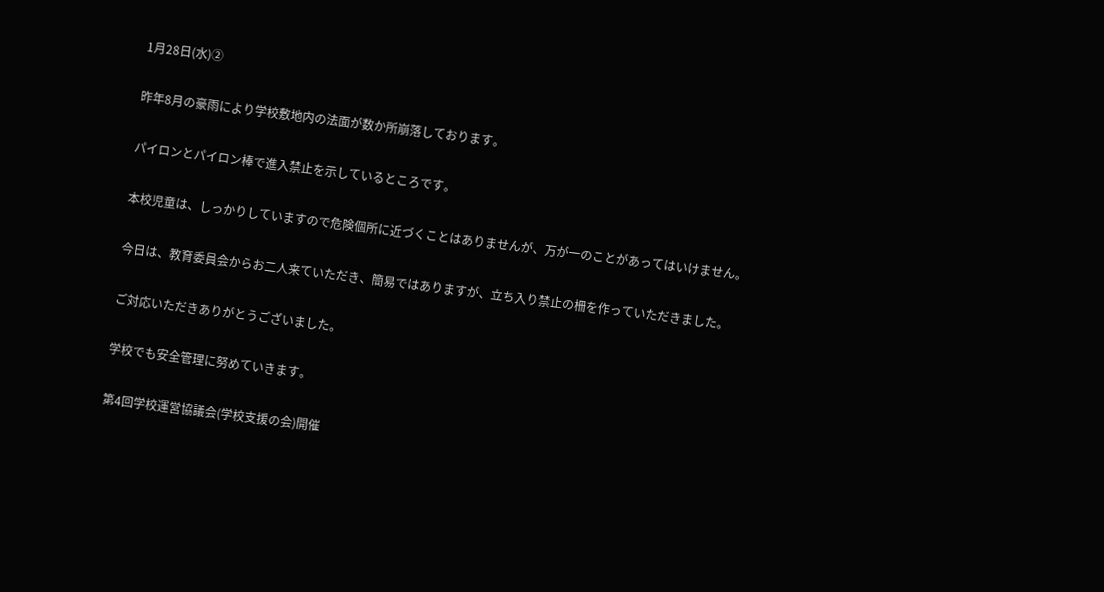1月28日(水)②

昨年8月の豪雨により学校敷地内の法面が数か所崩落しております。

パイロンとパイロン棒で進入禁止を示しているところです。

本校児童は、しっかりしていますので危険個所に近づくことはありませんが、万が一のことがあってはいけません。

今日は、教育委員会からお二人来ていただき、簡易ではありますが、立ち入り禁止の柵を作っていただきました。

ご対応いただきありがとうございました。

学校でも安全管理に努めていきます。

第4回学校運営協議会(学校支援の会)開催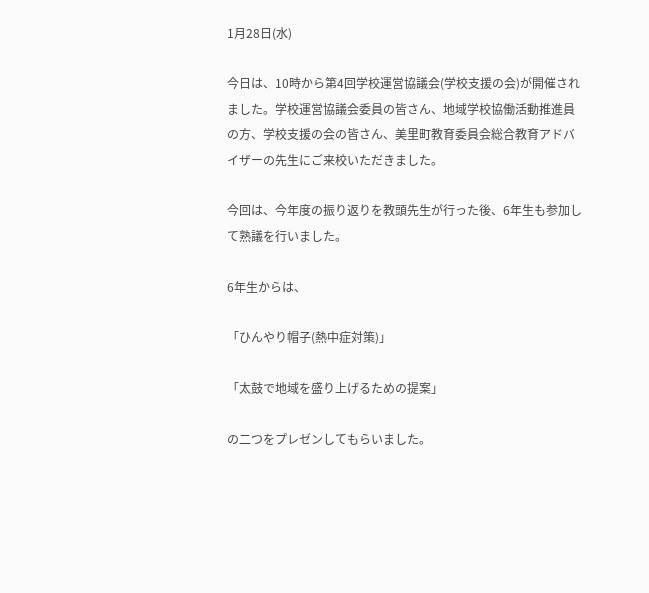1月28日(水)

今日は、10時から第4回学校運営協議会(学校支援の会)が開催されました。学校運営協議会委員の皆さん、地域学校協働活動推進員の方、学校支援の会の皆さん、美里町教育委員会総合教育アドバイザーの先生にご来校いただきました。

今回は、今年度の振り返りを教頭先生が行った後、6年生も参加して熟議を行いました。

6年生からは、

「ひんやり帽子(熱中症対策)」

「太鼓で地域を盛り上げるための提案」

の二つをプレゼンしてもらいました。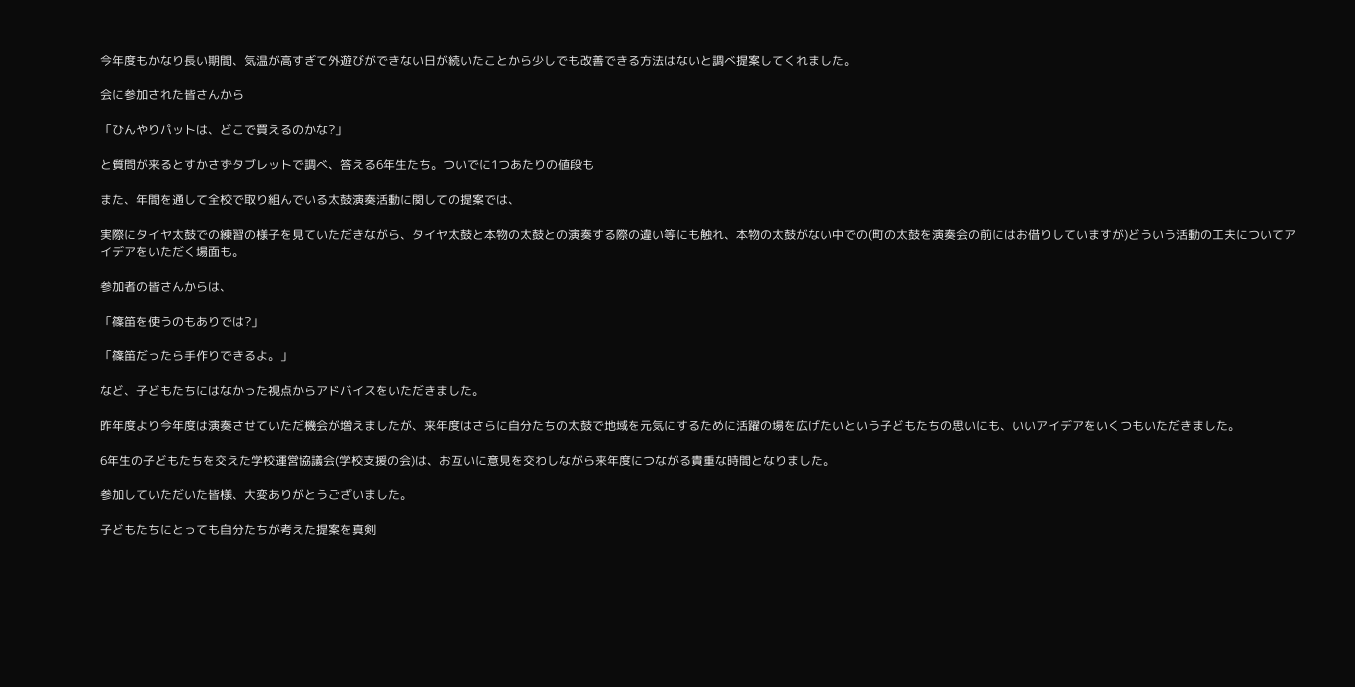今年度もかなり長い期間、気温が高すぎて外遊びができない日が続いたことから少しでも改善できる方法はないと調べ提案してくれました。

会に参加された皆さんから

「ひんやりパットは、どこで買えるのかな?」

と質問が来るとすかさずタブレットで調べ、答える6年生たち。ついでに1つあたりの値段も

また、年間を通して全校で取り組んでいる太鼓演奏活動に関しての提案では、

実際にタイヤ太鼓での練習の様子を見ていただきながら、タイヤ太鼓と本物の太鼓との演奏する際の違い等にも触れ、本物の太鼓がない中での(町の太鼓を演奏会の前にはお借りしていますが)どういう活動の工夫についてアイデアをいただく場面も。

参加者の皆さんからは、

「篠笛を使うのもありでは?」

「篠笛だったら手作りできるよ。」

など、子どもたちにはなかった視点からアドバイスをいただきました。

昨年度より今年度は演奏させていただ機会が増えましたが、来年度はさらに自分たちの太鼓で地域を元気にするために活躍の場を広げたいという子どもたちの思いにも、いいアイデアをいくつもいただきました。

6年生の子どもたちを交えた学校運営協議会(学校支援の会)は、お互いに意見を交わしながら来年度につながる貴重な時間となりました。

参加していただいた皆様、大変ありがとうございました。

子どもたちにとっても自分たちが考えた提案を真剣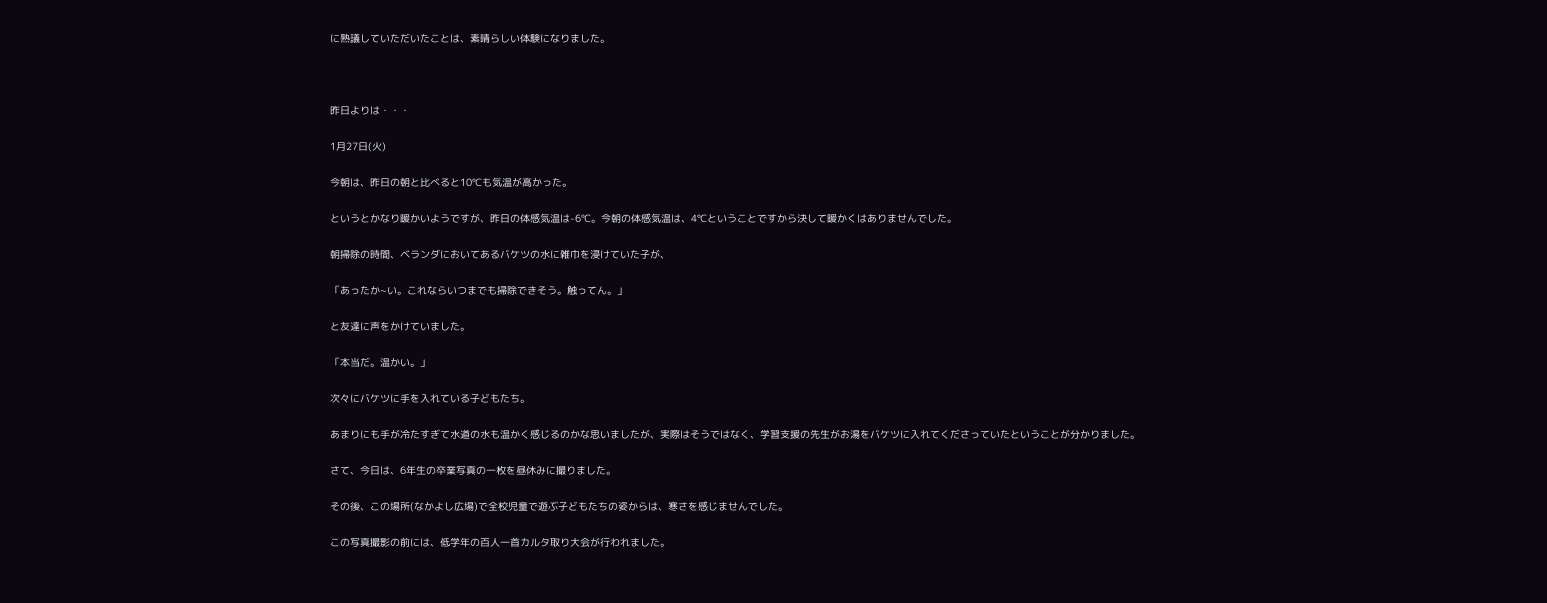に熟議していただいたことは、素晴らしい体験になりました。



昨日よりは・・・

1月27日(火)

今朝は、昨日の朝と比べると10℃も気温が高かった。

というとかなり暖かいようですが、昨日の体感気温は-6℃。今朝の体感気温は、4℃ということですから決して暖かくはありませんでした。

朝掃除の時間、ベランダにおいてあるバケツの水に雑巾を浸けていた子が、

「あったか~い。これならいつまでも掃除できそう。触ってん。」

と友達に声をかけていました。

「本当だ。温かい。」

次々にバケツに手を入れている子どもたち。

あまりにも手が冷たすぎて水道の水も温かく感じるのかな思いましたが、実際はそうではなく、学習支援の先生がお湯をバケツに入れてくださっていたということが分かりました。

さて、今日は、6年生の卒業写真の一枚を昼休みに撮りました。

その後、この場所(なかよし広場)で全校児童で遊ぶ子どもたちの姿からは、寒さを感じませんでした。

この写真撮影の前には、低学年の百人一首カルタ取り大会が行われました。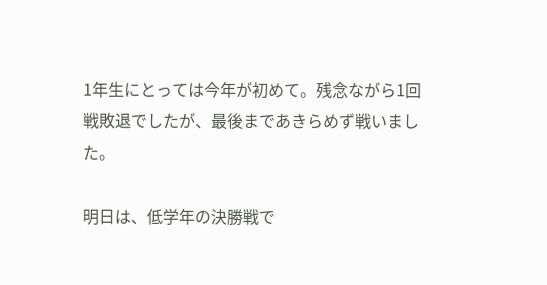1年生にとっては今年が初めて。残念ながら1回戦敗退でしたが、最後まであきらめず戦いました。

明日は、低学年の決勝戦で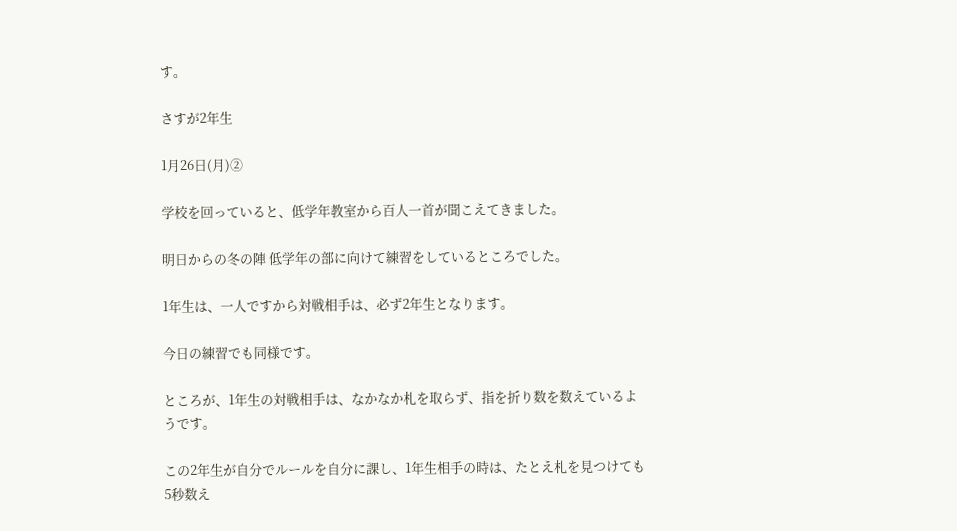す。

さすが2年生

1月26日(月)②

学校を回っていると、低学年教室から百人一首が聞こえてきました。

明日からの冬の陣 低学年の部に向けて練習をしているところでした。

1年生は、一人ですから対戦相手は、必ず2年生となります。

今日の練習でも同様です。

ところが、1年生の対戦相手は、なかなか札を取らず、指を折り数を数えているようです。

この2年生が自分でルールを自分に課し、1年生相手の時は、たとえ札を見つけても5秒数え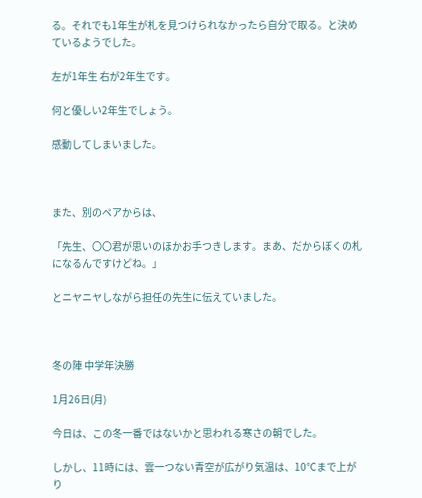る。それでも1年生が札を見つけられなかったら自分で取る。と決めているようでした。

左が1年生 右が2年生です。

何と優しい2年生でしょう。

感動してしまいました。



また、別のペアからは、

「先生、〇〇君が思いのほかお手つきします。まあ、だからぼくの札になるんですけどね。」

とニヤニヤしながら担任の先生に伝えていました。



冬の陣 中学年決勝

1月26日(月)

今日は、この冬一番ではないかと思われる寒さの朝でした。

しかし、11時には、雲一つない青空が広がり気温は、10℃まで上がり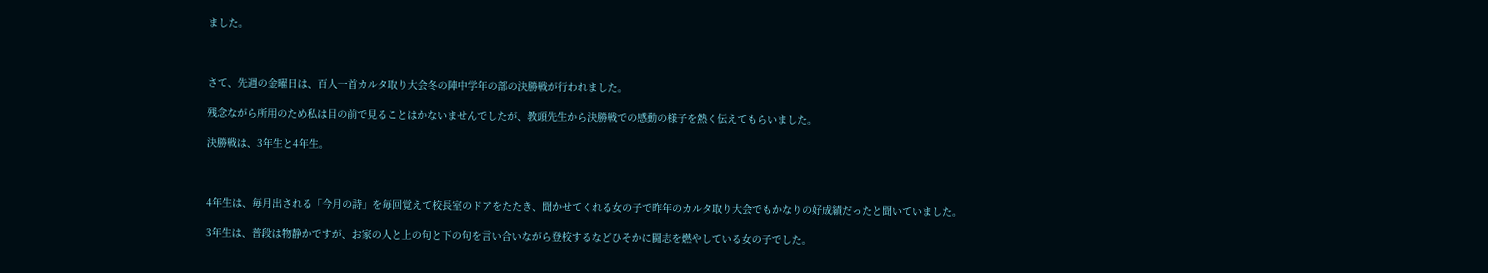ました。



さて、先週の金曜日は、百人一首カルタ取り大会冬の陣中学年の部の決勝戦が行われました。

残念ながら所用のため私は目の前で見ることはかないませんでしたが、教頭先生から決勝戦での感動の様子を熱く伝えてもらいました。

決勝戦は、3年生と4年生。



4年生は、毎月出される「今月の詩」を毎回覚えて校長室のドアをたたき、聞かせてくれる女の子で昨年のカルタ取り大会でもかなりの好成績だったと聞いていました。

3年生は、普段は物静かですが、お家の人と上の句と下の句を言い合いながら登校するなどひそかに闘志を燃やしている女の子でした。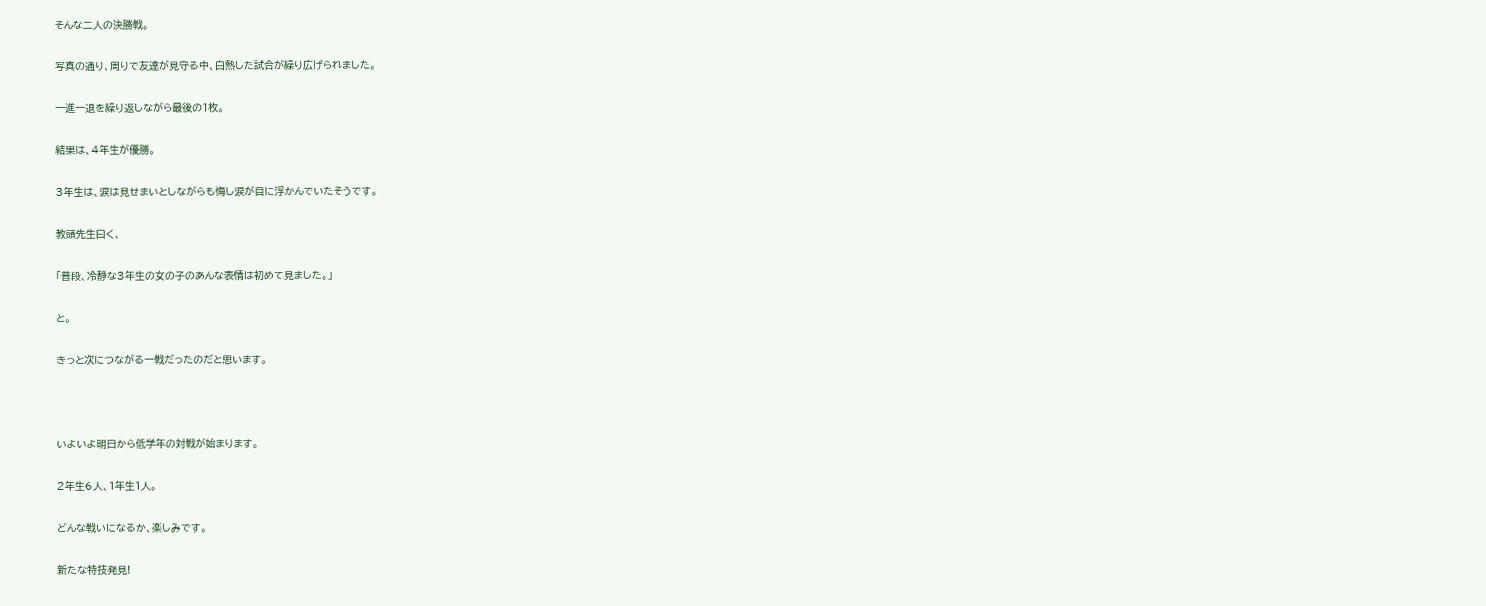そんな二人の決勝戦。

写真の通り、周りで友達が見守る中、白熱した試合が繰り広げられました。

一進一退を繰り返しながら最後の1枚。

結果は、4年生が優勝。

3年生は、涙は見せまいとしながらも悔し涙が目に浮かんでいたそうです。

教頭先生曰く、

「普段、冷静な3年生の女の子のあんな表情は初めて見ました。」

と。

きっと次につながる一戦だったのだと思います。



いよいよ明日から低学年の対戦が始まります。

2年生6人、1年生1人。

どんな戦いになるか、楽しみです。

新たな特技発見!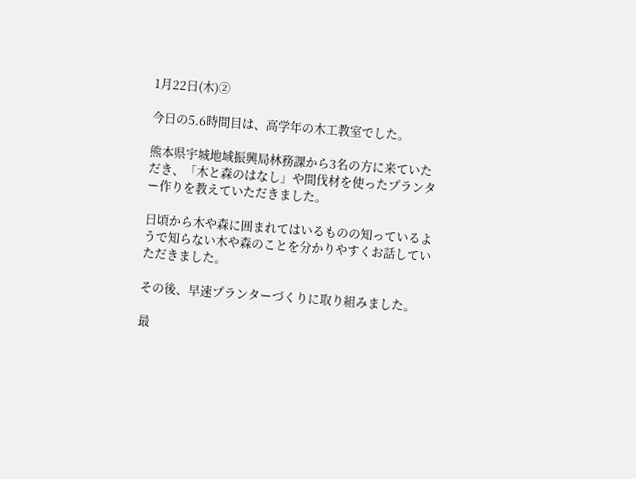1月22日(木)②

今日の5.6時間目は、高学年の木工教室でした。

熊本県宇城地域振興局林務課から3名の方に来ていただき、「木と森のはなし」や間伐材を使ったプランター作りを教えていただきました。

日頃から木や森に囲まれてはいるものの知っているようで知らない木や森のことを分かりやすくお話していただきました。

その後、早速プランターづくりに取り組みました。

最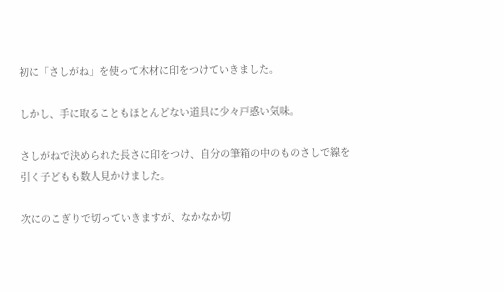初に「さしがね」を使って木材に印をつけていきました。

しかし、手に取ることもほとんどない道具に少々戸惑い気味。

さしがねで決められた長さに印をつけ、自分の筆箱の中のものさしで線を引く子どもも数人見かけました。

次にのこぎりで切っていきますが、なかなか切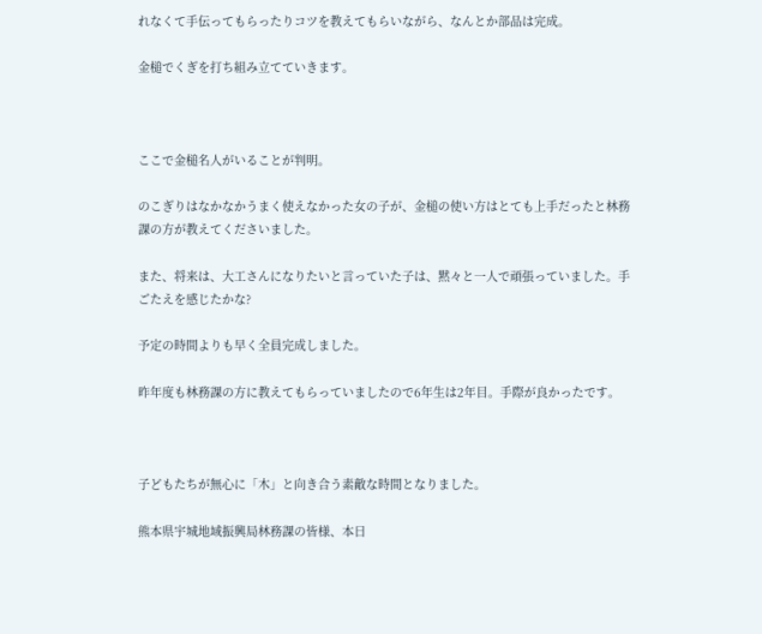れなくて手伝ってもらったりコツを教えてもらいながら、なんとか部品は完成。

金槌でくぎを打ち組み立てていきます。



ここで金槌名人がいることが判明。

のこぎりはなかなかうまく使えなかった女の子が、金槌の使い方はとても上手だったと林務課の方が教えてくださいました。

また、将来は、大工さんになりたいと言っていた子は、黙々と一人で頑張っていました。手ごたえを感じたかな?

予定の時間よりも早く全員完成しました。

昨年度も林務課の方に教えてもらっていましたので6年生は2年目。手際が良かったです。



子どもたちが無心に「木」と向き合う素敵な時間となりました。

熊本県宇城地域振興局林務課の皆様、本日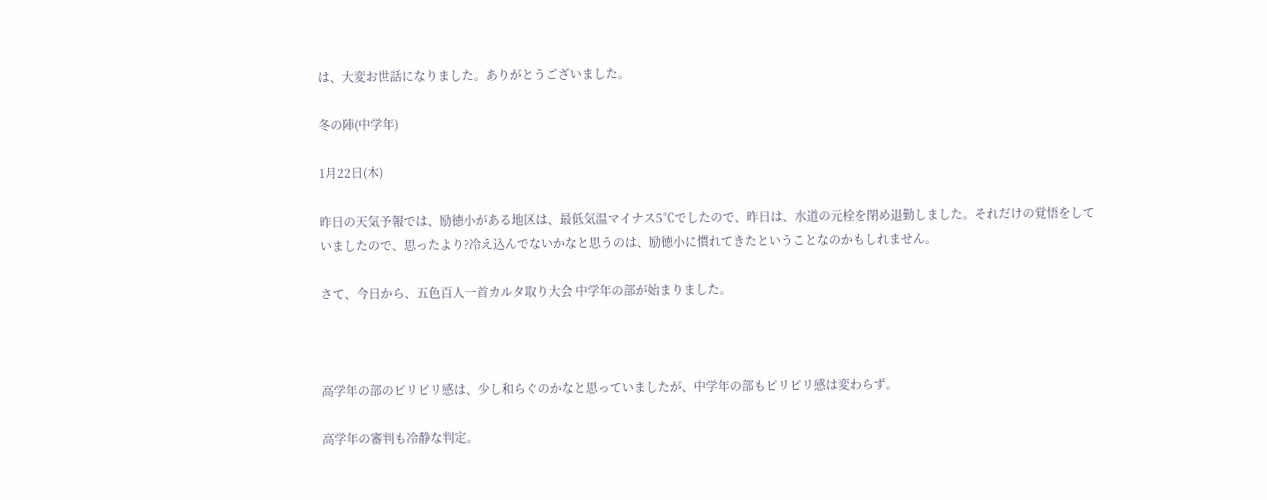は、大変お世話になりました。ありがとうございました。

冬の陣(中学年)

1月22日(木)

昨日の天気予報では、励徳小がある地区は、最低気温マイナス5℃でしたので、昨日は、水道の元栓を閉め退勤しました。それだけの覚悟をしていましたので、思ったより?冷え込んでないかなと思うのは、励徳小に慣れてきたということなのかもしれません。

さて、今日から、五色百人一首カルタ取り大会 中学年の部が始まりました。



高学年の部のピリピリ感は、少し和らぐのかなと思っていましたが、中学年の部もピリピリ感は変わらず。

高学年の審判も冷静な判定。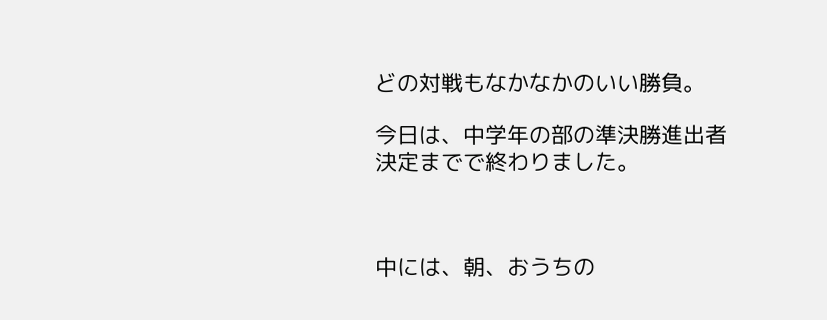どの対戦もなかなかのいい勝負。

今日は、中学年の部の準決勝進出者決定までで終わりました。



中には、朝、おうちの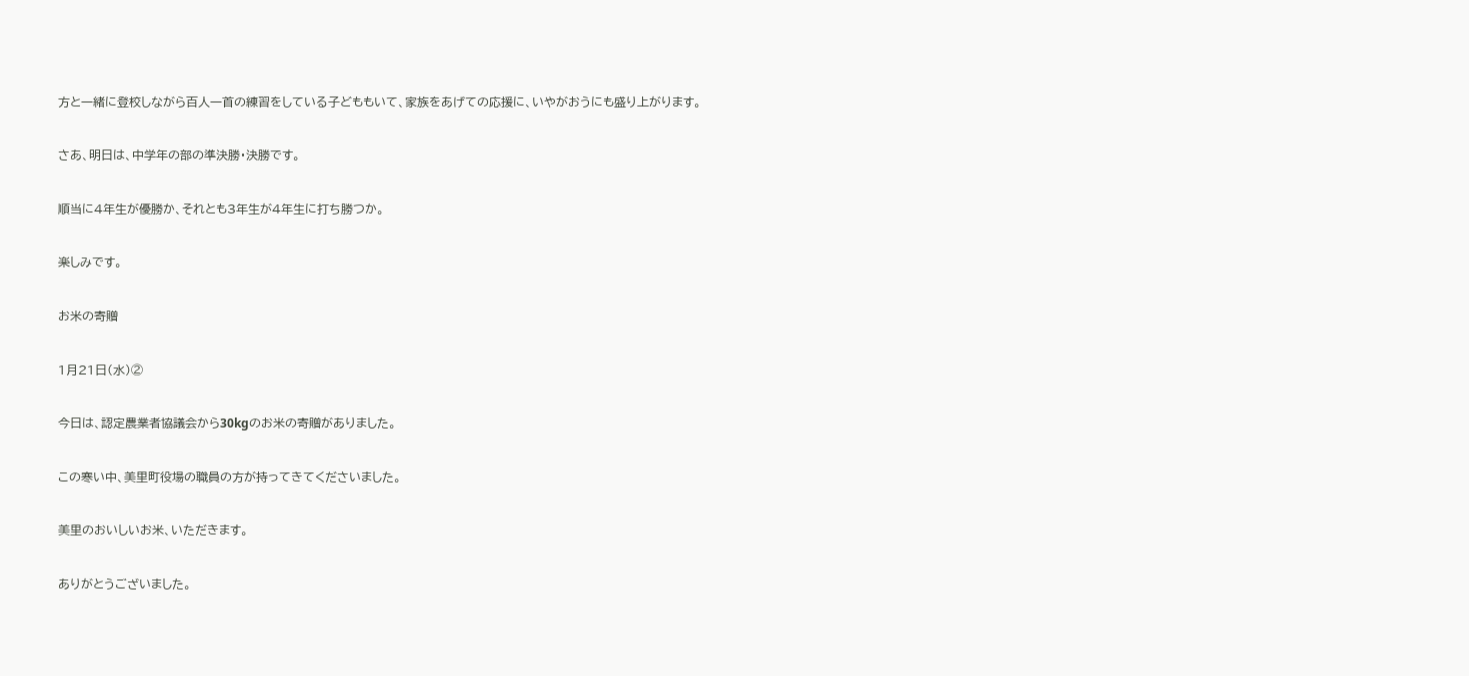方と一緒に登校しながら百人一首の練習をしている子どももいて、家族をあげての応援に、いやがおうにも盛り上がります。

さあ、明日は、中学年の部の準決勝・決勝です。

順当に4年生が優勝か、それとも3年生が4年生に打ち勝つか。

楽しみです。

お米の寄贈

1月21日(水)②

今日は、認定農業者協議会から30kgのお米の寄贈がありました。

この寒い中、美里町役場の職員の方が持ってきてくださいました。

美里のおいしいお米、いただきます。

ありがとうございました。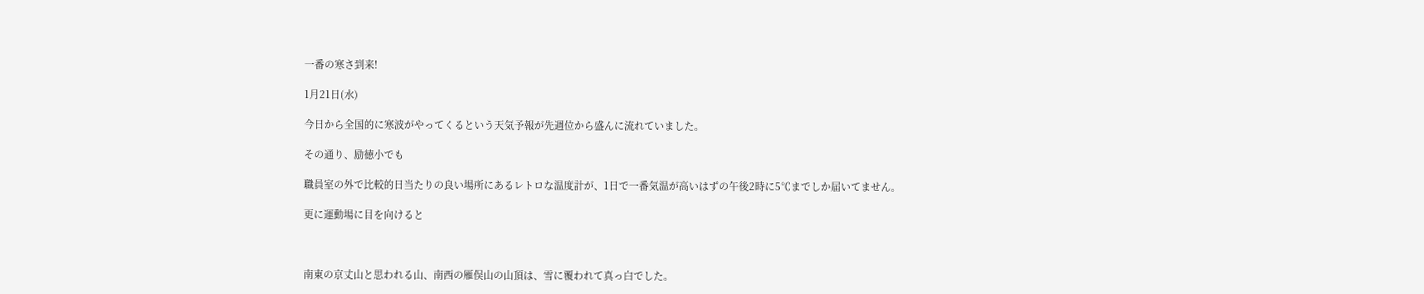一番の寒さ到来!

1月21日(水)

今日から全国的に寒波がやってくるという天気予報が先週位から盛んに流れていました。

その通り、励徳小でも

職員室の外で比較的日当たりの良い場所にあるレトロな温度計が、1日で一番気温が高いはずの午後2時に5℃までしか届いてません。

更に運動場に目を向けると



南東の京丈山と思われる山、南西の雁俣山の山頂は、雪に覆われて真っ白でした。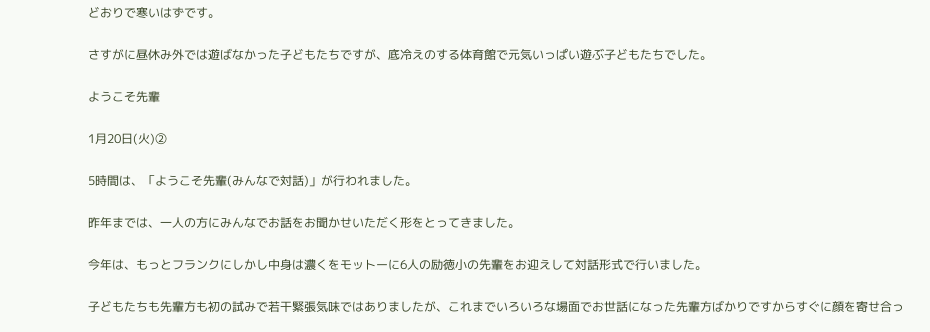どおりで寒いはずです。

さすがに昼休み外では遊ばなかった子どもたちですが、底冷えのする体育館で元気いっぱい遊ぶ子どもたちでした。

ようこそ先輩

1月20日(火)②

5時間は、「ようこそ先輩(みんなで対話)」が行われました。

昨年までは、一人の方にみんなでお話をお聞かせいただく形をとってきました。

今年は、もっとフランクにしかし中身は濃くをモットーに6人の励徳小の先輩をお迎えして対話形式で行いました。

子どもたちも先輩方も初の試みで若干緊張気味ではありましたが、これまでいろいろな場面でお世話になった先輩方ばかりですからすぐに顔を寄せ合っ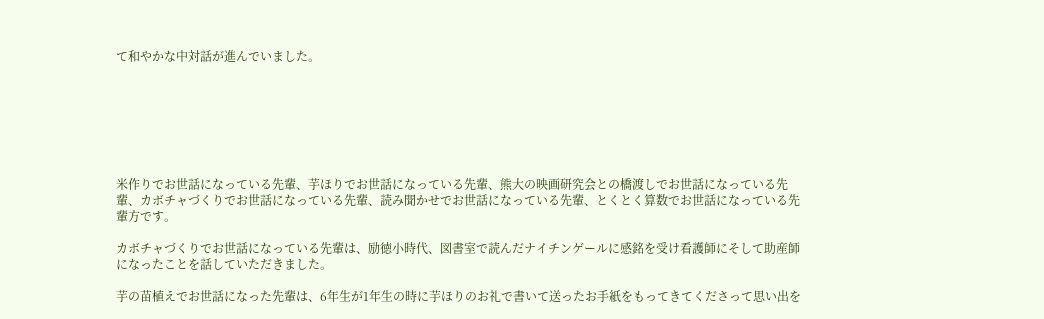て和やかな中対話が進んでいました。







米作りでお世話になっている先輩、芋ほりでお世話になっている先輩、熊大の映画研究会との橋渡しでお世話になっている先輩、カボチャづくりでお世話になっている先輩、読み聞かせでお世話になっている先輩、とくとく算数でお世話になっている先輩方です。

カボチャづくりでお世話になっている先輩は、励徳小時代、図書室で読んだナイチンゲールに感銘を受け看護師にそして助産師になったことを話していただきました。

芋の苗植えでお世話になった先輩は、6年生が1年生の時に芋ほりのお礼で書いて送ったお手紙をもってきてくださって思い出を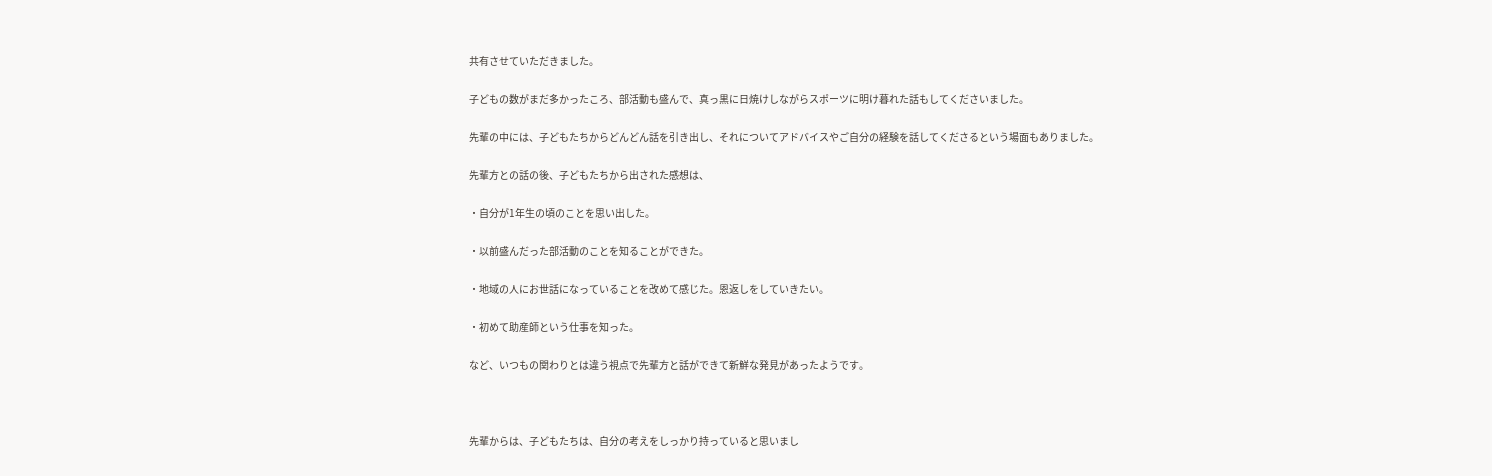共有させていただきました。

子どもの数がまだ多かったころ、部活動も盛んで、真っ黒に日焼けしながらスポーツに明け暮れた話もしてくださいました。

先輩の中には、子どもたちからどんどん話を引き出し、それについてアドバイスやご自分の経験を話してくださるという場面もありました。

先輩方との話の後、子どもたちから出された感想は、

・自分が1年生の頃のことを思い出した。

・以前盛んだった部活動のことを知ることができた。

・地域の人にお世話になっていることを改めて感じた。恩返しをしていきたい。

・初めて助産師という仕事を知った。

など、いつもの関わりとは違う視点で先輩方と話ができて新鮮な発見があったようです。



先輩からは、子どもたちは、自分の考えをしっかり持っていると思いまし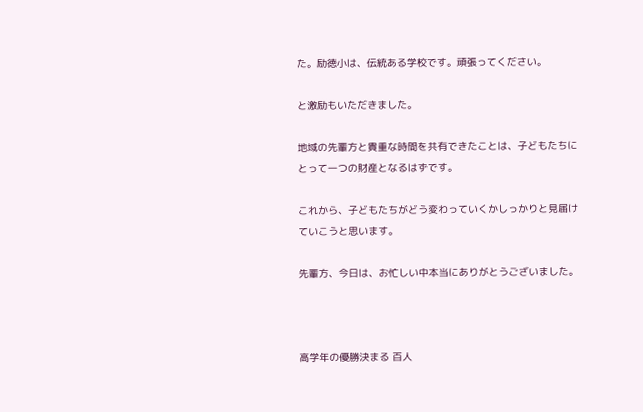た。励徳小は、伝統ある学校です。頑張ってください。

と激励もいただきました。

地域の先輩方と貴重な時間を共有できたことは、子どもたちにとって一つの財産となるはずです。

これから、子どもたちがどう変わっていくかしっかりと見届けていこうと思います。

先輩方、今日は、お忙しい中本当にありがとうございました。



高学年の優勝決まる 百人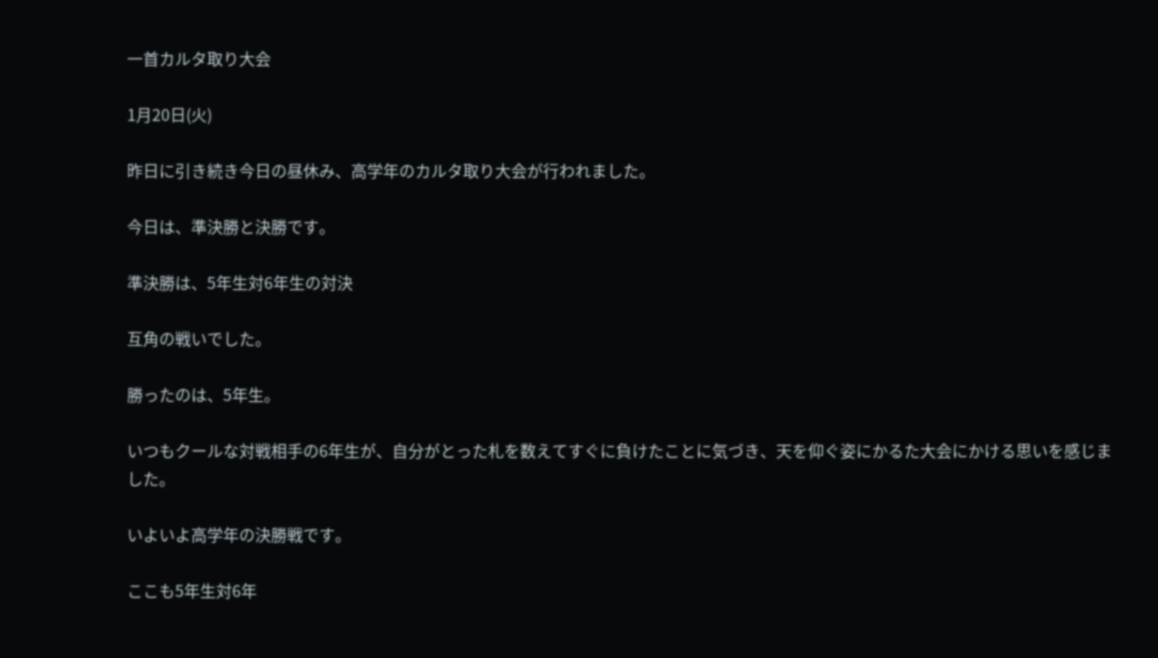一首カルタ取り大会

1月20日(火)

昨日に引き続き今日の昼休み、高学年のカルタ取り大会が行われました。

今日は、準決勝と決勝です。

準決勝は、5年生対6年生の対決

互角の戦いでした。

勝ったのは、5年生。

いつもクールな対戦相手の6年生が、自分がとった札を数えてすぐに負けたことに気づき、天を仰ぐ姿にかるた大会にかける思いを感じました。

いよいよ高学年の決勝戦です。

ここも5年生対6年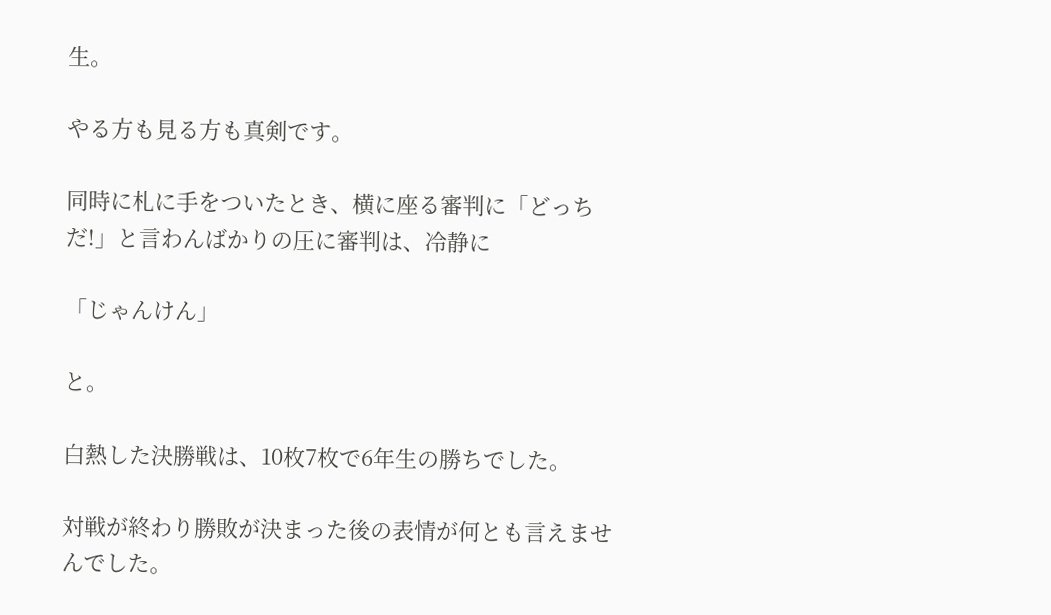生。

やる方も見る方も真剣です。

同時に札に手をついたとき、横に座る審判に「どっちだ!」と言わんばかりの圧に審判は、冷静に

「じゃんけん」

と。

白熱した決勝戦は、10枚7枚で6年生の勝ちでした。

対戦が終わり勝敗が決まった後の表情が何とも言えませんでした。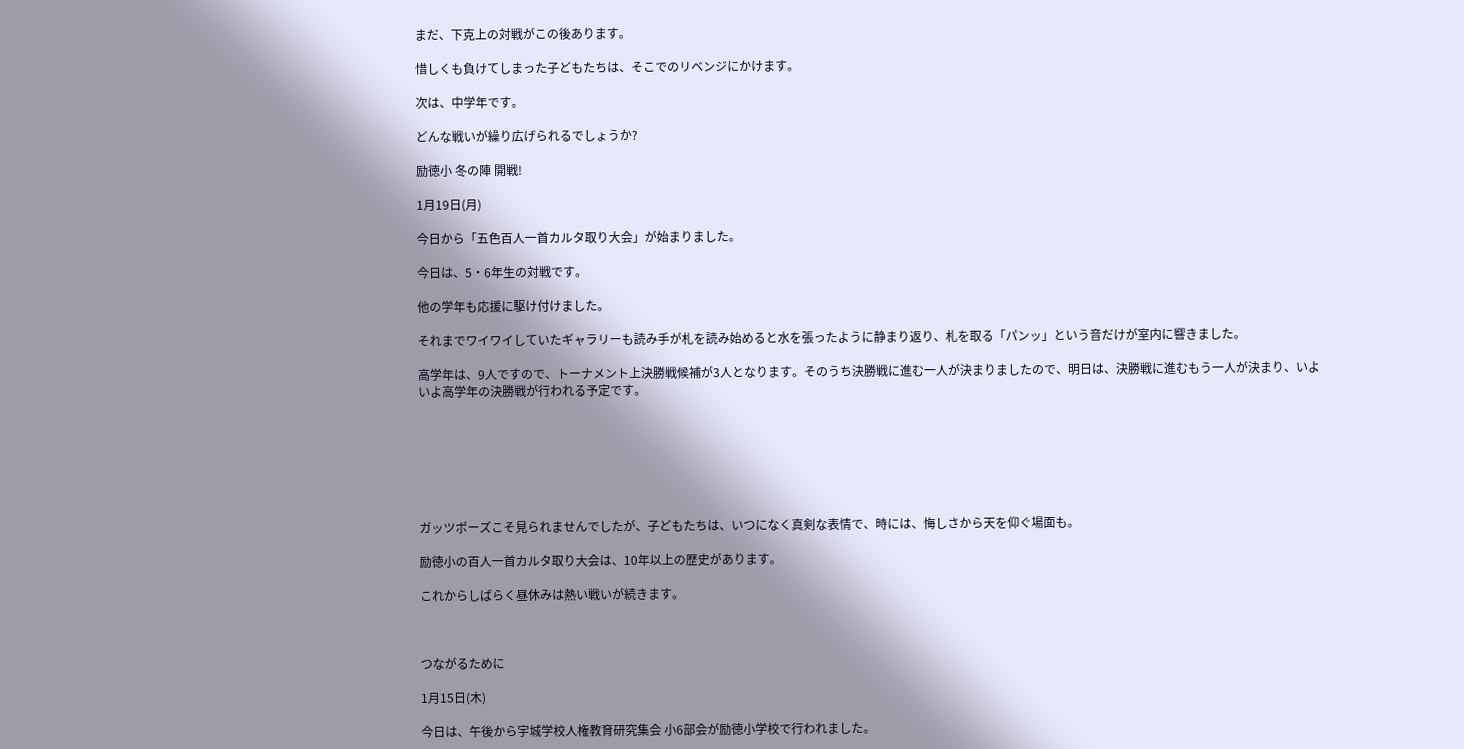まだ、下克上の対戦がこの後あります。

惜しくも負けてしまった子どもたちは、そこでのリベンジにかけます。

次は、中学年です。

どんな戦いが繰り広げられるでしょうか?

励徳小 冬の陣 開戦!

1月19日(月)

今日から「五色百人一首カルタ取り大会」が始まりました。

今日は、5・6年生の対戦です。

他の学年も応援に駆け付けました。

それまでワイワイしていたギャラリーも読み手が札を読み始めると水を張ったように静まり返り、札を取る「パンッ」という音だけが室内に響きました。

高学年は、9人ですので、トーナメント上決勝戦候補が3人となります。そのうち決勝戦に進む一人が決まりましたので、明日は、決勝戦に進むもう一人が決まり、いよいよ高学年の決勝戦が行われる予定です。







ガッツポーズこそ見られませんでしたが、子どもたちは、いつになく真剣な表情で、時には、悔しさから天を仰ぐ場面も。

励徳小の百人一首カルタ取り大会は、10年以上の歴史があります。

これからしばらく昼休みは熱い戦いが続きます。



つながるために

1月15日(木)

今日は、午後から宇城学校人権教育研究集会 小6部会が励徳小学校で行われました。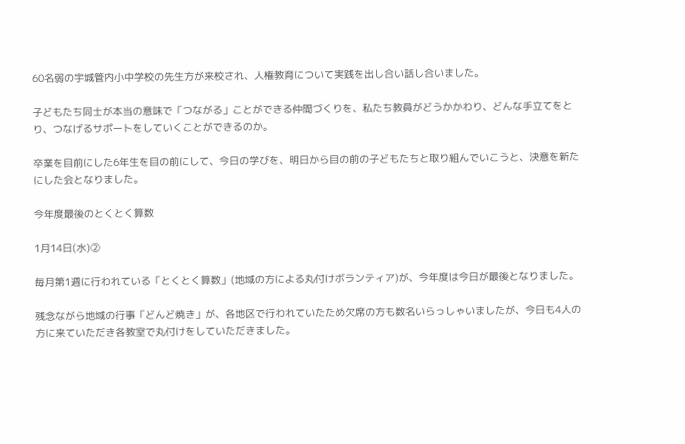60名弱の宇城管内小中学校の先生方が来校され、人権教育について実践を出し合い話し合いました。

子どもたち同士が本当の意味で「つながる」ことができる仲間づくりを、私たち教員がどうかかわり、どんな手立てをとり、つなげるサポートをしていくことができるのか。

卒業を目前にした6年生を目の前にして、今日の学びを、明日から目の前の子どもたちと取り組んでいこうと、決意を新たにした会となりました。

今年度最後のとくとく算数

1月14日(水)②

毎月第1週に行われている「とくとく算数」(地域の方による丸付けボランティア)が、今年度は今日が最後となりました。

残念ながら地域の行事「どんど焼き」が、各地区で行われていたため欠席の方も数名いらっしゃいましたが、今日も4人の方に来ていただき各教室で丸付けをしていただきました。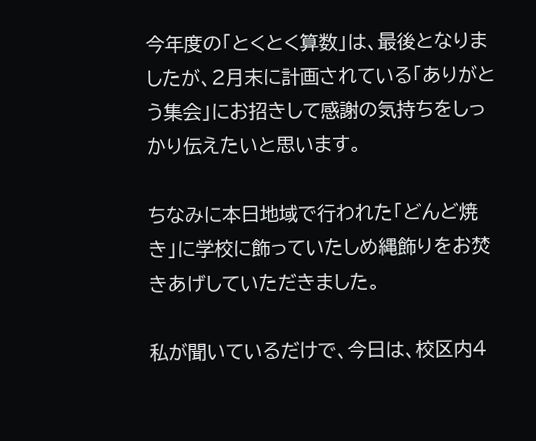今年度の「とくとく算数」は、最後となりましたが、2月末に計画されている「ありがとう集会」にお招きして感謝の気持ちをしっかり伝えたいと思います。

ちなみに本日地域で行われた「どんど焼き」に学校に飾っていたしめ縄飾りをお焚きあげしていただきました。

私が聞いているだけで、今日は、校区内4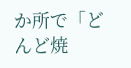か所で「どんど焼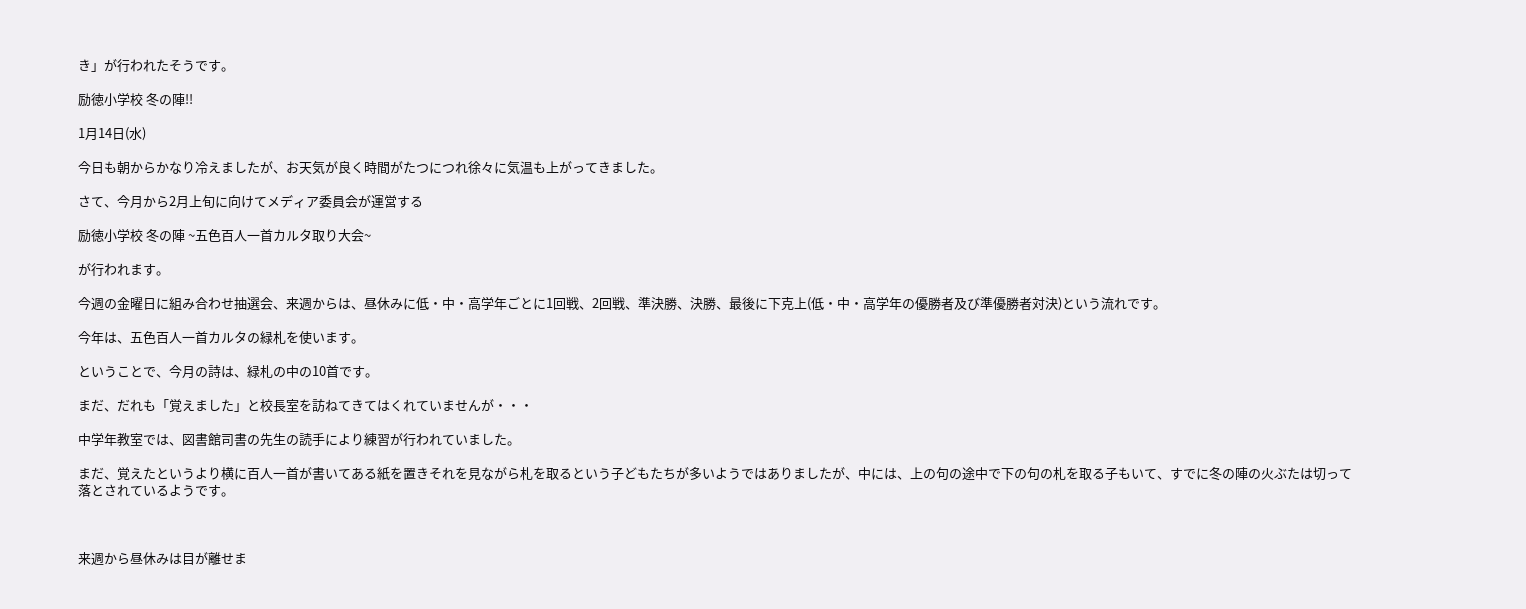き」が行われたそうです。

励徳小学校 冬の陣!!

1月14日(水)

今日も朝からかなり冷えましたが、お天気が良く時間がたつにつれ徐々に気温も上がってきました。

さて、今月から2月上旬に向けてメディア委員会が運営する

励徳小学校 冬の陣 ~五色百人一首カルタ取り大会~

が行われます。

今週の金曜日に組み合わせ抽選会、来週からは、昼休みに低・中・高学年ごとに1回戦、2回戦、準決勝、決勝、最後に下克上(低・中・高学年の優勝者及び準優勝者対決)という流れです。

今年は、五色百人一首カルタの緑札を使います。

ということで、今月の詩は、緑札の中の10首です。

まだ、だれも「覚えました」と校長室を訪ねてきてはくれていませんが・・・

中学年教室では、図書館司書の先生の読手により練習が行われていました。

まだ、覚えたというより横に百人一首が書いてある紙を置きそれを見ながら札を取るという子どもたちが多いようではありましたが、中には、上の句の途中で下の句の札を取る子もいて、すでに冬の陣の火ぶたは切って落とされているようです。



来週から昼休みは目が離せま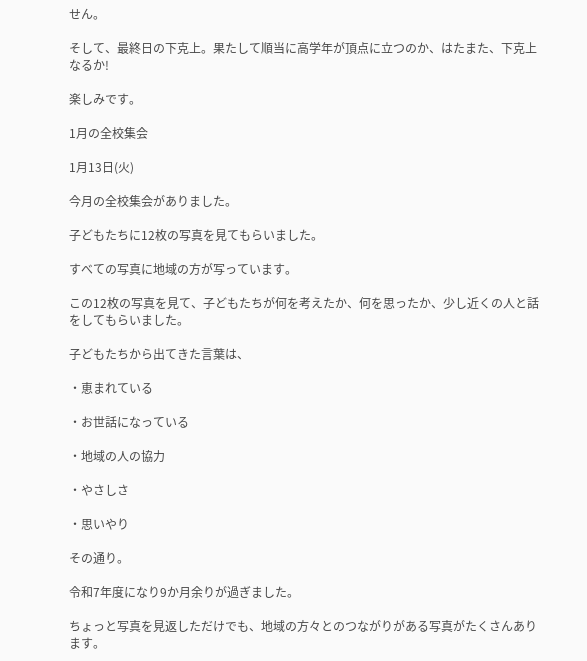せん。

そして、最終日の下克上。果たして順当に高学年が頂点に立つのか、はたまた、下克上なるか!

楽しみです。

1月の全校集会

1月13日(火)

今月の全校集会がありました。

子どもたちに12枚の写真を見てもらいました。

すべての写真に地域の方が写っています。

この12枚の写真を見て、子どもたちが何を考えたか、何を思ったか、少し近くの人と話をしてもらいました。

子どもたちから出てきた言葉は、

・恵まれている

・お世話になっている

・地域の人の協力

・やさしさ

・思いやり

その通り。

令和7年度になり9か月余りが過ぎました。

ちょっと写真を見返しただけでも、地域の方々とのつながりがある写真がたくさんあります。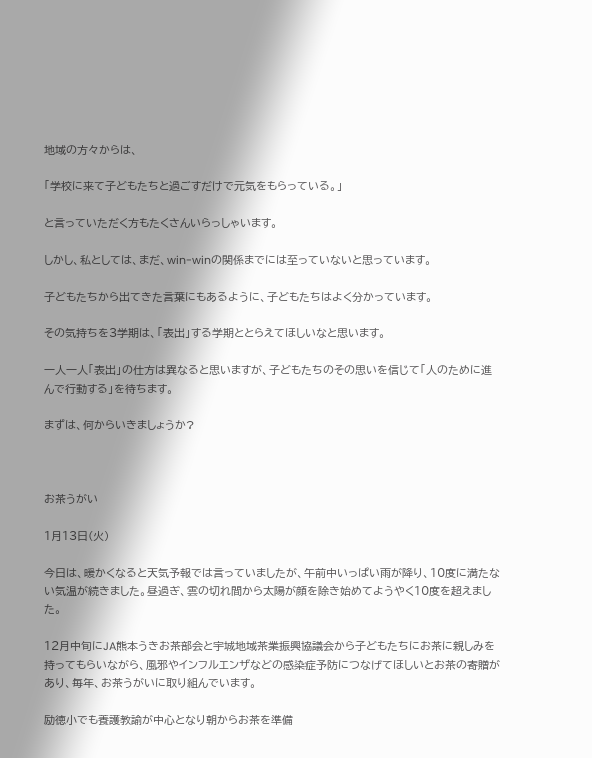地域の方々からは、

「学校に来て子どもたちと過ごすだけで元気をもらっている。」

と言っていただく方もたくさんいらっしゃいます。

しかし、私としては、まだ、win-winの関係までには至っていないと思っています。

子どもたちから出てきた言葉にもあるように、子どもたちはよく分かっています。

その気持ちを3学期は、「表出」する学期ととらえてほしいなと思います。

一人一人「表出」の仕方は異なると思いますが、子どもたちのその思いを信じて「人のために進んで行動する」を待ちます。

まずは、何からいきましょうか?



お茶うがい

1月13日(火)

今日は、暖かくなると天気予報では言っていましたが、午前中いっぱい雨が降り、10度に満たない気温が続きました。昼過ぎ、雲の切れ間から太陽が顔を除き始めてようやく10度を超えました。

12月中旬にJA熊本うきお茶部会と宇城地域茶業振興協議会から子どもたちにお茶に親しみを持ってもらいながら、風邪やインフルエンザなどの感染症予防につなげてほしいとお茶の寄贈があり、毎年、お茶うがいに取り組んでいます。

励徳小でも養護教諭が中心となり朝からお茶を準備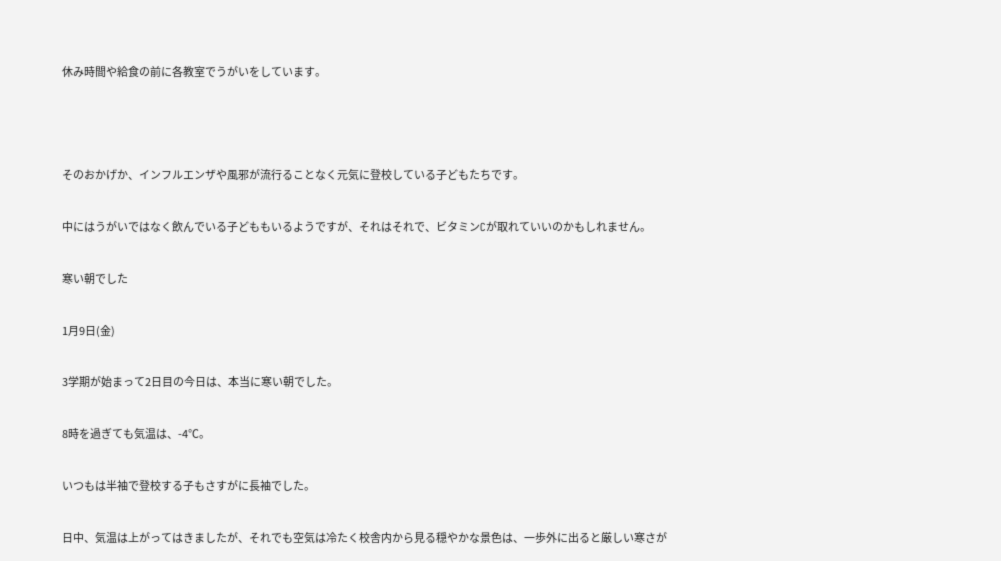休み時間や給食の前に各教室でうがいをしています。



そのおかげか、インフルエンザや風邪が流行ることなく元気に登校している子どもたちです。

中にはうがいではなく飲んでいる子どももいるようですが、それはそれで、ビタミンCが取れていいのかもしれません。

寒い朝でした

1月9日(金)

3学期が始まって2日目の今日は、本当に寒い朝でした。

8時を過ぎても気温は、-4℃。

いつもは半袖で登校する子もさすがに長袖でした。

日中、気温は上がってはきましたが、それでも空気は冷たく校舎内から見る穏やかな景色は、一歩外に出ると厳しい寒さが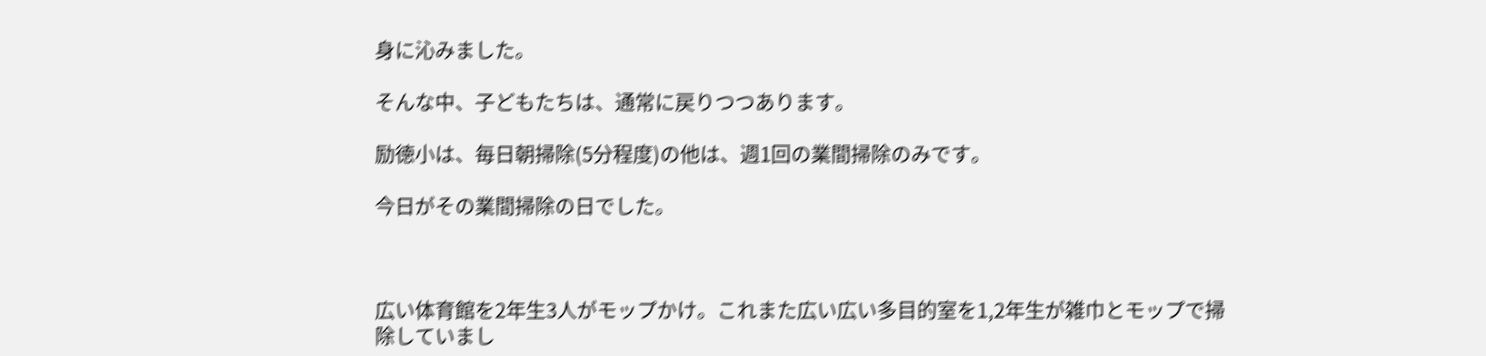身に沁みました。

そんな中、子どもたちは、通常に戻りつつあります。

励徳小は、毎日朝掃除(5分程度)の他は、週1回の業間掃除のみです。

今日がその業間掃除の日でした。



広い体育館を2年生3人がモップかけ。これまた広い広い多目的室を1,2年生が雑巾とモップで掃除していまし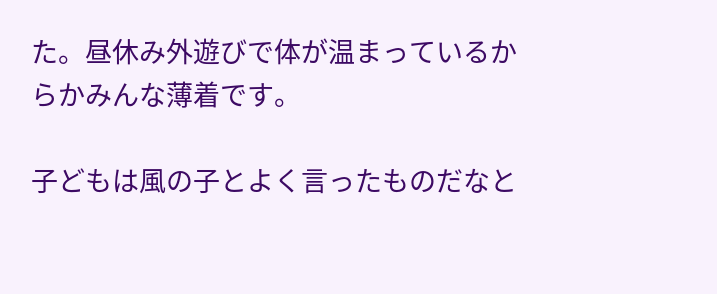た。昼休み外遊びで体が温まっているからかみんな薄着です。

子どもは風の子とよく言ったものだなと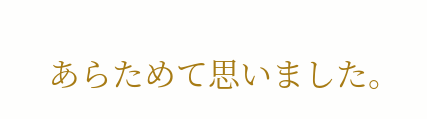あらためて思いました。